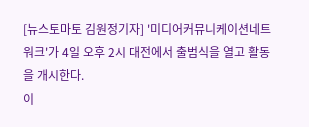[뉴스토마토 김원정기자] '미디어커뮤니케이션네트워크'가 4일 오후 2시 대전에서 출범식을 열고 활동을 개시한다.
이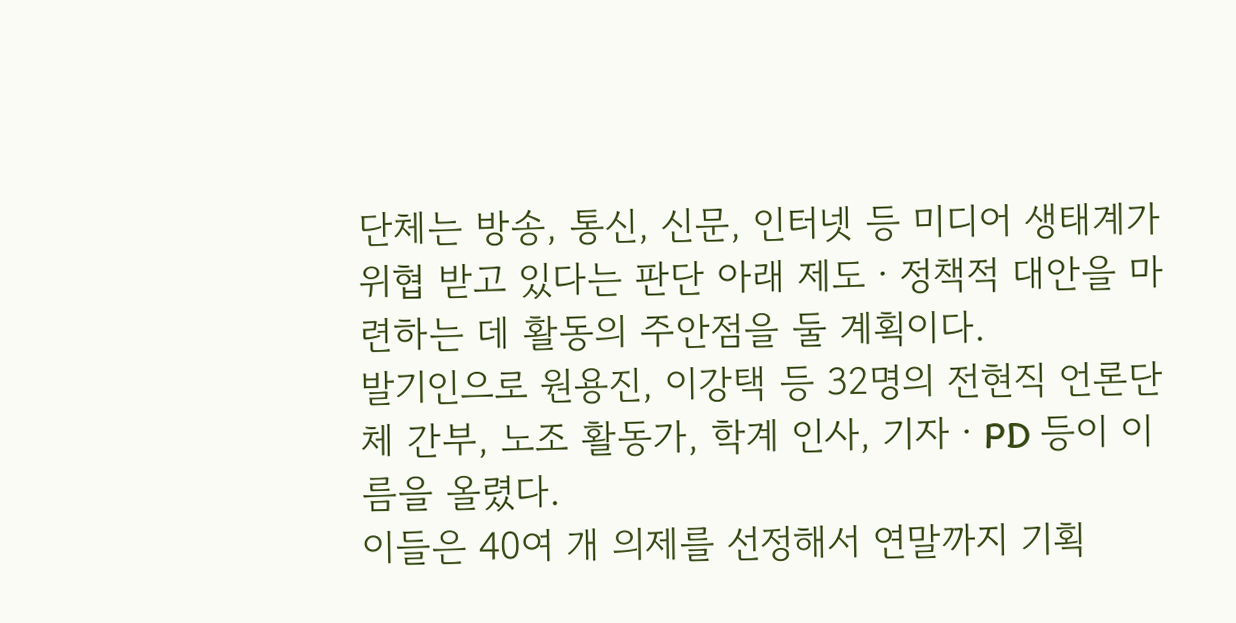단체는 방송, 통신, 신문, 인터넷 등 미디어 생태계가 위협 받고 있다는 판단 아래 제도ㆍ정책적 대안을 마련하는 데 활동의 주안점을 둘 계획이다.
발기인으로 원용진, 이강택 등 32명의 전현직 언론단체 간부, 노조 활동가, 학계 인사, 기자ㆍPD 등이 이름을 올렸다.
이들은 40여 개 의제를 선정해서 연말까지 기획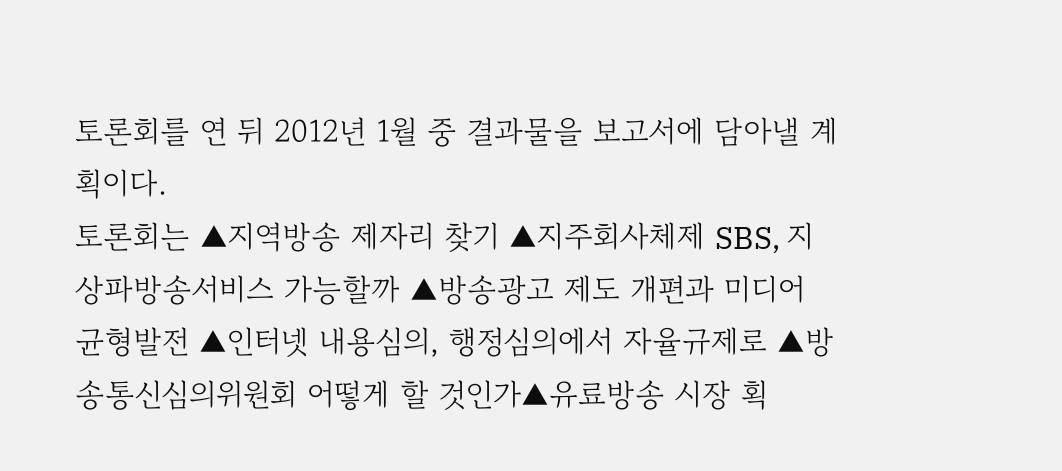토론회를 연 뒤 2012년 1월 중 결과물을 보고서에 담아낼 계획이다.
토론회는 ▲지역방송 제자리 찾기 ▲지주회사체제 SBS, 지상파방송서비스 가능할까 ▲방송광고 제도 개편과 미디어 균형발전 ▲인터넷 내용심의, 행정심의에서 자율규제로 ▲방송통신심의위원회 어떻게 할 것인가▲유료방송 시장 획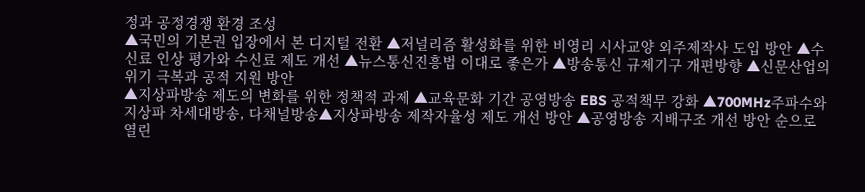정과 공정경쟁 환경 조성
▲국민의 기본권 입장에서 본 디지털 전환 ▲저널리즘 활성화를 위한 비영리 시사교양 외주제작사 도입 방안 ▲수신료 인상 평가와 수신료 제도 개선 ▲뉴스통신진흥법 이대로 좋은가 ▲방송통신 규제기구 개편방향 ▲신문산업의 위기 극복과 공적 지원 방안
▲지상파방송 제도의 변화를 위한 정책적 과제 ▲교육문화 기간 공영방송 EBS 공적책무 강화 ▲700MHz주파수와 지상파 차세대방송, 다채널방송▲지상파방송 제작자율성 제도 개선 방안 ▲공영방송 지배구조 개선 방안 순으로 열린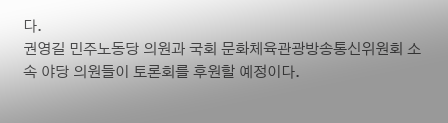다.
권영길 민주노동당 의원과 국회 문화체육관광방송통신위원회 소속 야당 의원들이 토론회를 후원할 예정이다.